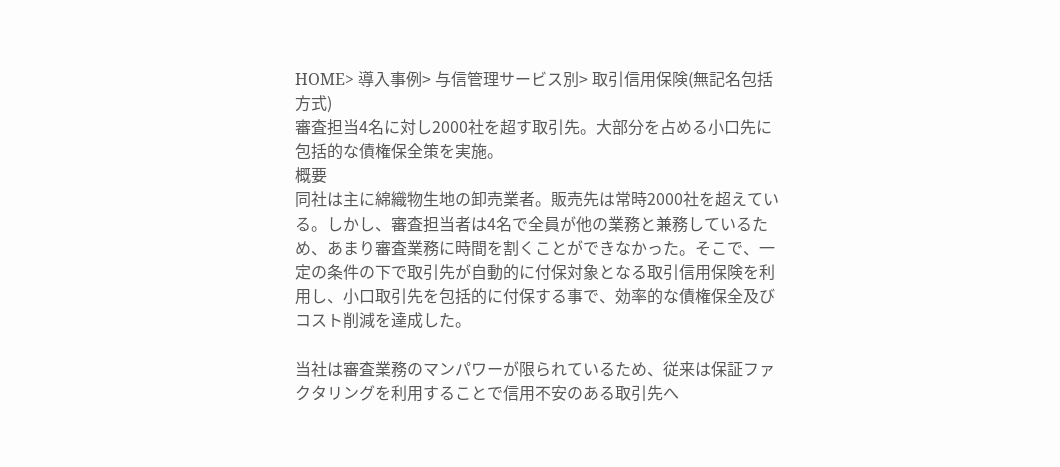HOME> 導入事例> 与信管理サービス別> 取引信用保険(無記名包括方式)
審査担当4名に対し2000社を超す取引先。大部分を占める小口先に包括的な債権保全策を実施。
概要
同社は主に綿織物生地の卸売業者。販売先は常時2000社を超えている。しかし、審査担当者は4名で全員が他の業務と兼務しているため、あまり審査業務に時間を割くことができなかった。そこで、一定の条件の下で取引先が自動的に付保対象となる取引信用保険を利用し、小口取引先を包括的に付保する事で、効率的な債権保全及びコスト削減を達成した。

当社は審査業務のマンパワーが限られているため、従来は保証ファクタリングを利用することで信用不安のある取引先へ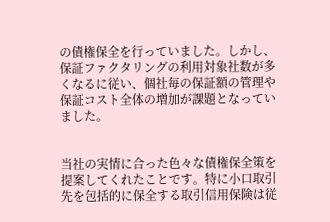の債権保全を行っていました。しかし、保証ファクタリングの利用対象社数が多くなるに従い、個社毎の保証額の管理や保証コスト全体の増加が課題となっていました。


当社の実情に合った色々な債権保全策を提案してくれたことです。特に小口取引先を包括的に保全する取引信用保険は従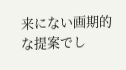来にない画期的な提案でし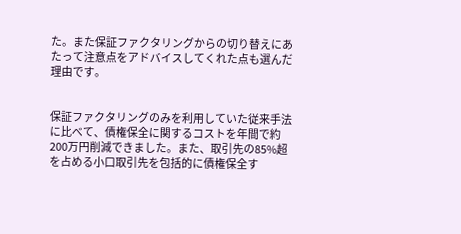た。また保証ファクタリングからの切り替えにあたって注意点をアドバイスしてくれた点も選んだ理由です。


保証ファクタリングのみを利用していた従来手法に比べて、債権保全に関するコストを年間で約200万円削減できました。また、取引先の85%超を占める小口取引先を包括的に債権保全す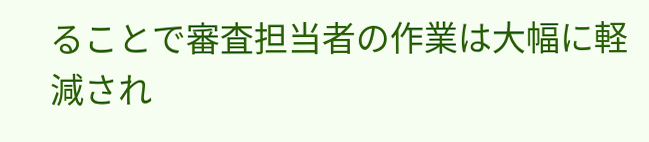ることで審査担当者の作業は大幅に軽減され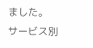ました。
サービス別